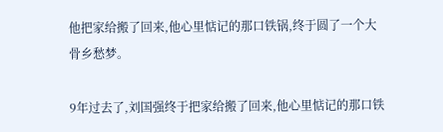他把家给搬了回来,他心里惦记的那口铁锅,终于圆了一个大骨乡愁梦。

9年过去了,刘国强终于把家给搬了回来,他心里惦记的那口铁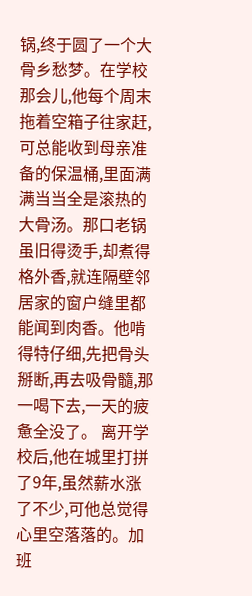锅,终于圆了一个大骨乡愁梦。在学校那会儿,他每个周末拖着空箱子往家赶,可总能收到母亲准备的保温桶,里面满满当当全是滚热的大骨汤。那口老锅虽旧得烫手,却煮得格外香,就连隔壁邻居家的窗户缝里都能闻到肉香。他啃得特仔细,先把骨头掰断,再去吸骨髓,那一喝下去,一天的疲惫全没了。 离开学校后,他在城里打拼了9年,虽然薪水涨了不少,可他总觉得心里空落落的。加班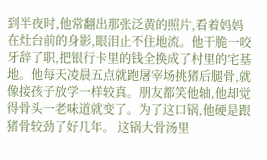到半夜时,他常翻出那张泛黄的照片,看着妈妈在灶台前的身影,眼泪止不住地流。他干脆一咬牙辞了职,把银行卡里的钱全换成了村里的宅基地。他每天凌晨五点就跑屠宰场挑猪后腿骨,就像接孩子放学一样较真。朋友都笑他轴,他却觉得骨头一老味道就变了。为了这口锅,他硬是跟猪骨较劲了好几年。 这锅大骨汤里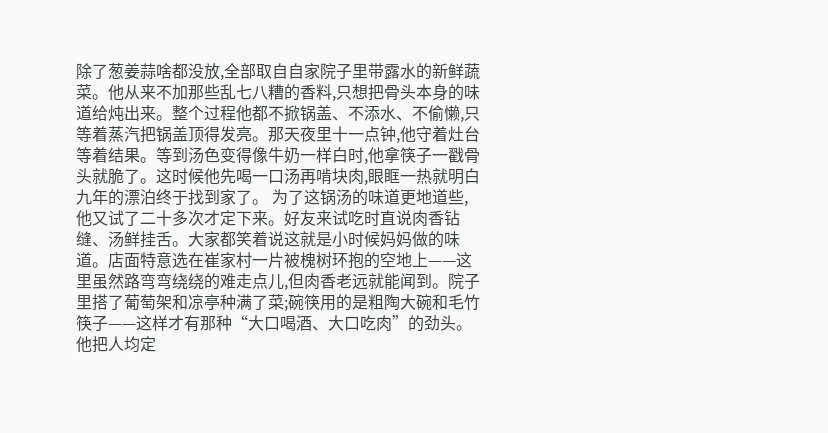除了葱姜蒜啥都没放,全部取自自家院子里带露水的新鲜蔬菜。他从来不加那些乱七八糟的香料,只想把骨头本身的味道给炖出来。整个过程他都不掀锅盖、不添水、不偷懒,只等着蒸汽把锅盖顶得发亮。那天夜里十一点钟,他守着灶台等着结果。等到汤色变得像牛奶一样白时,他拿筷子一戳骨头就脆了。这时候他先喝一口汤再啃块肉,眼眶一热就明白九年的漂泊终于找到家了。 为了这锅汤的味道更地道些,他又试了二十多次才定下来。好友来试吃时直说肉香钻缝、汤鲜挂舌。大家都笑着说这就是小时候妈妈做的味道。店面特意选在崔家村一片被槐树环抱的空地上——这里虽然路弯弯绕绕的难走点儿,但肉香老远就能闻到。院子里搭了葡萄架和凉亭种满了菜;碗筷用的是粗陶大碗和毛竹筷子——这样才有那种“大口喝酒、大口吃肉”的劲头。 他把人均定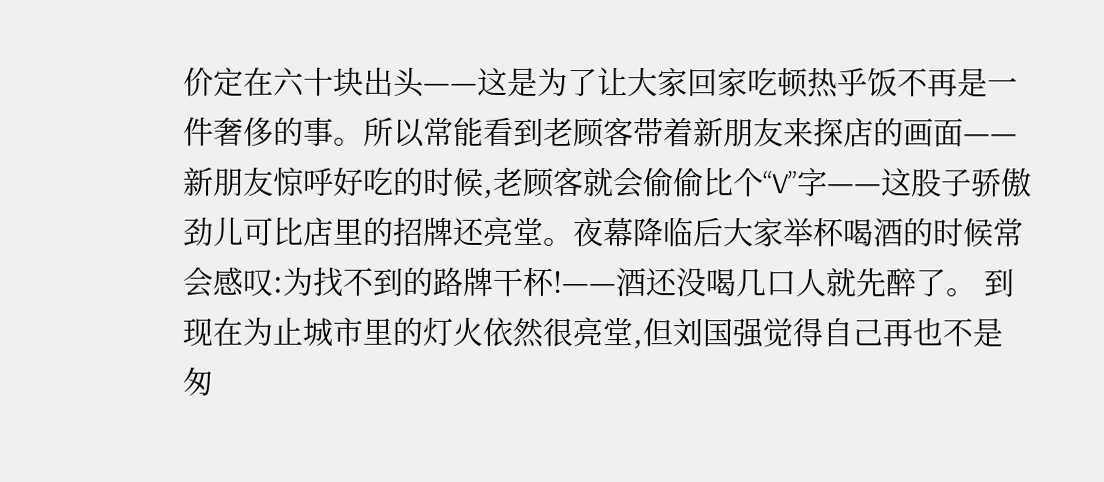价定在六十块出头——这是为了让大家回家吃顿热乎饭不再是一件奢侈的事。所以常能看到老顾客带着新朋友来探店的画面——新朋友惊呼好吃的时候,老顾客就会偷偷比个“V”字——这股子骄傲劲儿可比店里的招牌还亮堂。夜幕降临后大家举杯喝酒的时候常会感叹:为找不到的路牌干杯!——酒还没喝几口人就先醉了。 到现在为止城市里的灯火依然很亮堂,但刘国强觉得自己再也不是匆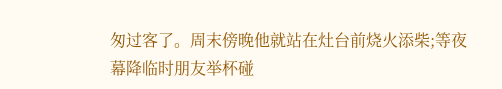匆过客了。周末傍晚他就站在灶台前烧火添柴;等夜幕降临时朋友举杯碰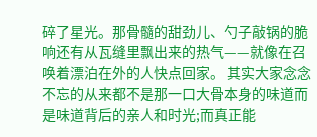碎了星光。那骨髓的甜劲儿、勺子敲锅的脆响还有从瓦缝里飘出来的热气——就像在召唤着漂泊在外的人快点回家。 其实大家念念不忘的从来都不是那一口大骨本身的味道而是味道背后的亲人和时光;而真正能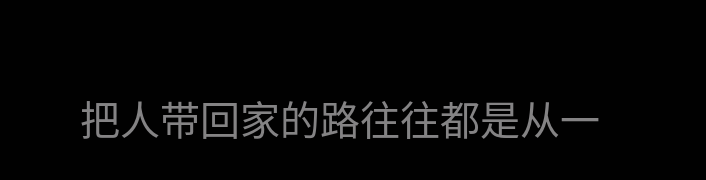把人带回家的路往往都是从一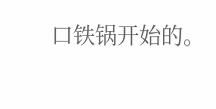口铁锅开始的。